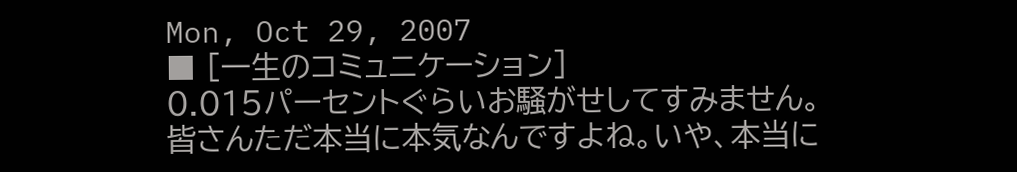Mon, Oct 29, 2007
■ [一生のコミュニケーション]
0.015パーセントぐらいお騒がせしてすみません。
皆さんただ本当に本気なんですよね。いや、本当に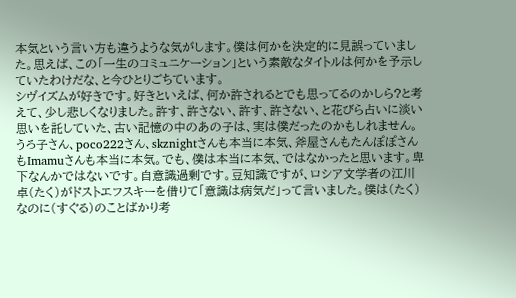本気という言い方も違うような気がします。僕は何かを決定的に見誤っていました。思えば、この「一生のコミュニケーション」という素敵なタイトルは何かを予示していたわけだな、と今ひとりごちています。
シヴイズムが好きです。好きといえば、何か許されるとでも思ってるのかしら?と考えて、少し悲しくなりました。許す、許さない、許す、許さない、と花びら占いに淡い思いを託していた、古い記憶の中のあの子は、実は僕だったのかもしれません。
うろ子さん、poco222さん、skznightさんも本当に本気、斧屋さんもたんぽぽさんもImamuさんも本当に本気。でも、僕は本当に本気、ではなかったと思います。卑下なんかではないです。自意識過剰です。豆知識ですが、ロシア文学者の江川卓(たく)がドストエフスキーを借りて「意識は病気だ」って言いました。僕は(たく)なのに(すぐる)のことばかり考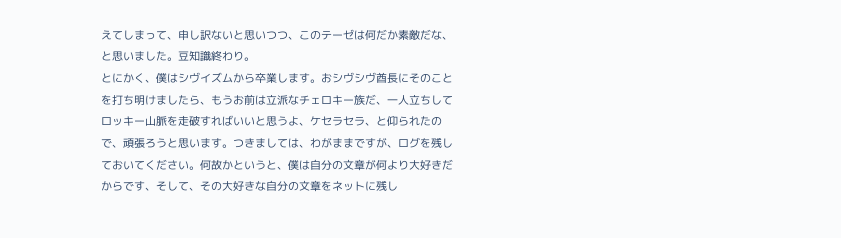えてしまって、申し訳ないと思いつつ、このテーゼは何だか素敵だな、と思いました。豆知識終わり。
とにかく、僕はシヴイズムから卒業します。おシヴシヴ酋長にそのことを打ち明けましたら、もうお前は立派なチェロキー族だ、一人立ちしてロッキー山脈を走破すればいいと思うよ、ケセラセラ、と仰られたので、頑張ろうと思います。つきましては、わがままですが、ログを残しておいてください。何故かというと、僕は自分の文章が何より大好きだからです、そして、その大好きな自分の文章をネットに残し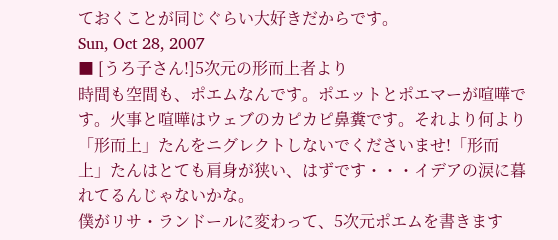ておくことが同じぐらい大好きだからです。
Sun, Oct 28, 2007
■ [うろ子さん!]5次元の形而上者より
時間も空間も、ポエムなんです。ポエットとポエマーが喧嘩です。火事と喧嘩はウェブのカピカピ鼻糞です。それより何より「形而上」たんをニグレクトしないでくださいませ!「形而上」たんはとても肩身が狭い、はずです・・・イデアの涙に暮れてるんじゃないかな。
僕がリサ・ランドールに変わって、5次元ポエムを書きます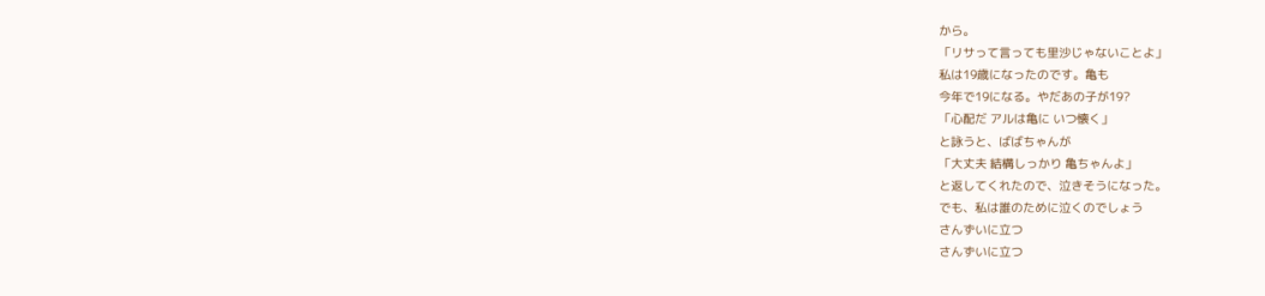から。
「リサって言っても里沙じゃないことよ」
私は19歳になったのです。亀も
今年で19になる。やだあの子が19?
「心配だ アルは亀に いつ懐く」
と詠うと、ばばちゃんが
「大丈夫 結構しっかり 亀ちゃんよ」
と返してくれたので、泣きそうになった。
でも、私は誰のために泣くのでしょう
さんずいに立つ
さんずいに立つ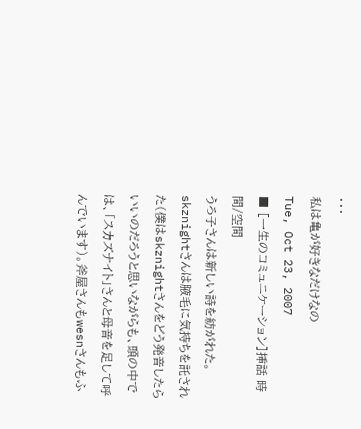・・・
私は亀が好きなだけなの
Tue, Oct 23, 2007
■ [一生のコミュニケーション]挿話 時間/空間
うろ子さんは新しい詩を紡がれた。skznightさんは腋毛に気持ちを託された(僕はskznightさんをどう発音したらいいのだろうと思いながらも、頭の中では、「スカズナイト」さんと母音を足して呼んでいます)。斧屋さんもwesnさんもふ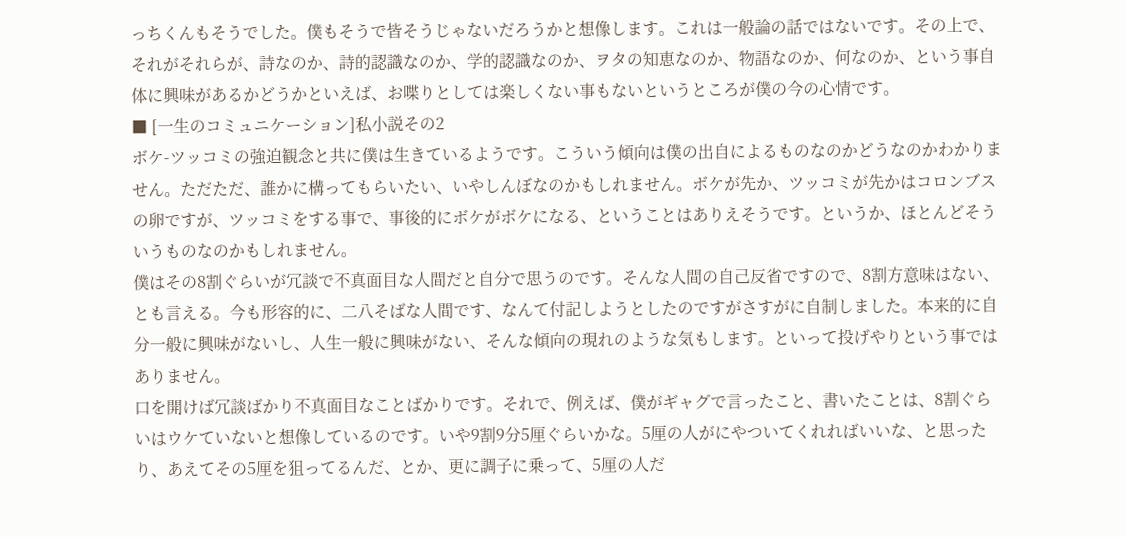っちくんもそうでした。僕もそうで皆そうじゃないだろうかと想像します。これは一般論の話ではないです。その上で、それがそれらが、詩なのか、詩的認識なのか、学的認識なのか、ヲタの知恵なのか、物語なのか、何なのか、という事自体に興味があるかどうかといえば、お喋りとしては楽しくない事もないというところが僕の今の心情です。
■ [一生のコミュニケーション]私小説その2
ボケ-ツッコミの強迫観念と共に僕は生きているようです。こういう傾向は僕の出自によるものなのかどうなのかわかりません。ただただ、誰かに構ってもらいたい、いやしんぼなのかもしれません。ボケが先か、ツッコミが先かはコロンブスの卵ですが、ツッコミをする事で、事後的にボケがボケになる、ということはありえそうです。というか、ほとんどそういうものなのかもしれません。
僕はその8割ぐらいが冗談で不真面目な人間だと自分で思うのです。そんな人間の自己反省ですので、8割方意味はない、とも言える。今も形容的に、二八そばな人間です、なんて付記しようとしたのですがさすがに自制しました。本来的に自分一般に興味がないし、人生一般に興味がない、そんな傾向の現れのような気もします。といって投げやりという事ではありません。
口を開けば冗談ばかり不真面目なことばかりです。それで、例えば、僕がギャグで言ったこと、書いたことは、8割ぐらいはウケていないと想像しているのです。いや9割9分5厘ぐらいかな。5厘の人がにやついてくれればいいな、と思ったり、あえてその5厘を狙ってるんだ、とか、更に調子に乗って、5厘の人だ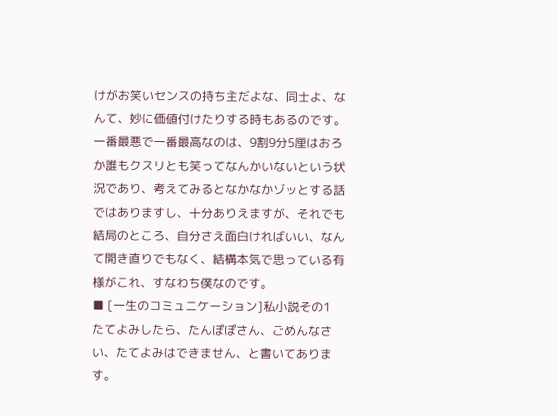けがお笑いセンスの持ち主だよな、同士よ、なんて、妙に価値付けたりする時もあるのです。一番最悪で一番最高なのは、9割9分5厘はおろか誰もクスリとも笑ってなんかいないという状況であり、考えてみるとなかなかゾッとする話ではありますし、十分ありえますが、それでも結局のところ、自分さえ面白ければいい、なんて開き直りでもなく、結構本気で思っている有様がこれ、すなわち僕なのです。
■ [一生のコミュニケーション]私小説その1
たてよみしたら、たんぽぽさん、ごめんなさい、たてよみはできません、と書いてあります。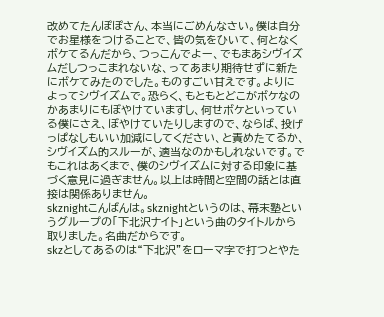改めてたんぽぽさん、本当にごめんなさい。僕は自分でお星様をつけることで、皆の気をひいて、何となくボケてるんだから、つっこんでよー、でもまあシヴイズムだしつっこまれないな、ってあまり期待せずに新たにボケてみたのでした。ものすごい甘えです。よりによってシヴイズムで。恐らく、もともとどこがボケなのかあまりにもぼやけていますし、何せボケといっている僕にさえ、ぼやけていたりしますので、ならば、投げっぱなしもいい加減にしてください、と責めたてるか、シヴイズム的スルーが、適当なのかもしれないです。でもこれはあくまで、僕のシヴイズムに対する印象に基づく意見に過ぎません。以上は時間と空間の話とは直接は関係ありません。
skznightこんばんは。skznightというのは、幕末塾というグループの「下北沢ナイト」という曲のタイトルから取りました。名曲だからです。
skzとしてあるのは“下北沢”をローマ字で打つとやた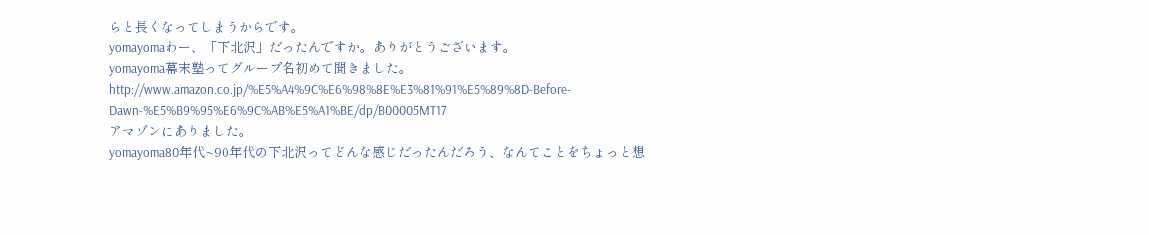らと長くなってしまうからです。
yomayomaわー、「下北沢」だったんですか。ありがとうございます。
yomayoma幕末塾ってグループ名初めて聞きました。
http://www.amazon.co.jp/%E5%A4%9C%E6%98%8E%E3%81%91%E5%89%8D-Before-Dawn-%E5%B9%95%E6%9C%AB%E5%A1%BE/dp/B00005MT17
アマゾンにありました。
yomayoma80年代~90年代の下北沢ってどんな感じだったんだろう、なんてことをちょっと想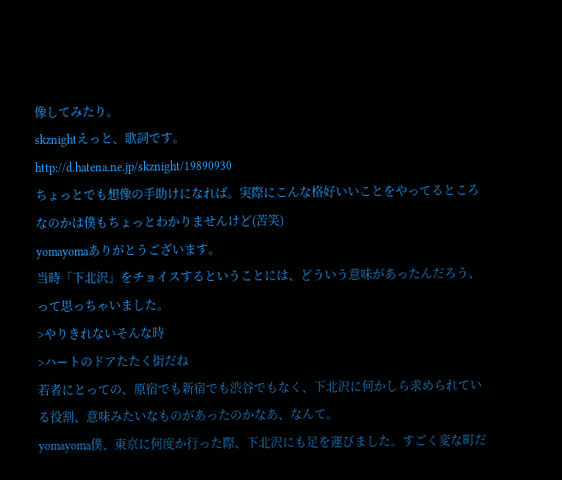像してみたり。
skznightえっと、歌詞です。
http://d.hatena.ne.jp/skznight/19890930
ちょっとでも想像の手助けになれば。実際にこんな格好いいことをやってるところなのかは僕もちょっとわかりませんけど(苦笑)
yomayomaありがとうございます。
当時「下北沢」をチョイスするということには、どういう意味があったんだろう、って思っちゃいました。
>やりきれないそんな時
>ハートのドアたたく街だね
若者にとっての、原宿でも新宿でも渋谷でもなく、下北沢に何かしら求められている役割、意味みたいなものがあったのかなあ、なんて。
yomayoma僕、東京に何度か行った際、下北沢にも足を運びました。すごく変な町だ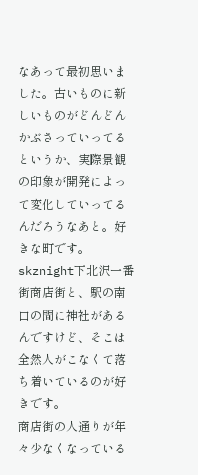なあって最初思いました。古いものに新しいものがどんどんかぶさっていってるというか、実際景観の印象が開発によって変化していってるんだろうなあと。好きな町です。
skznight下北沢一番街商店街と、駅の南口の間に神社があるんですけど、そこは全然人がこなくて落ち着いているのが好きです。
商店街の人通りが年々少なくなっている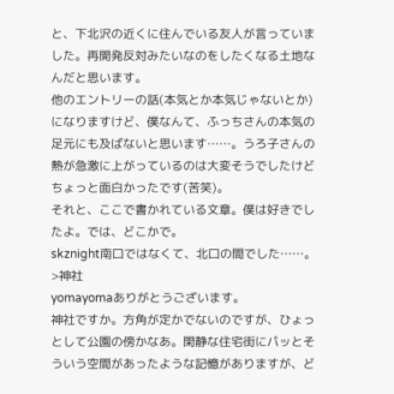と、下北沢の近くに住んでいる友人が言っていました。再開発反対みたいなのをしたくなる土地なんだと思います。
他のエントリーの話(本気とか本気じゃないとか)になりますけど、僕なんて、ふっちさんの本気の足元にも及ばないと思います……。うろ子さんの熱が急激に上がっているのは大変そうでしたけどちょっと面白かったです(苦笑)。
それと、ここで書かれている文章。僕は好きでしたよ。では、どこかで。
skznight南口ではなくて、北口の間でした……。>神社
yomayomaありがとうございます。
神社ですか。方角が定かでないのですが、ひょっとして公園の傍かなあ。閑静な住宅街にパッとそういう空間があったような記憶がありますが、ど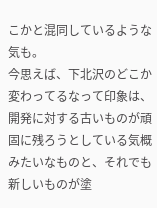こかと混同しているような気も。
今思えば、下北沢のどこか変わってるなって印象は、開発に対する古いものが頑固に残ろうとしている気概みたいなものと、それでも新しいものが塗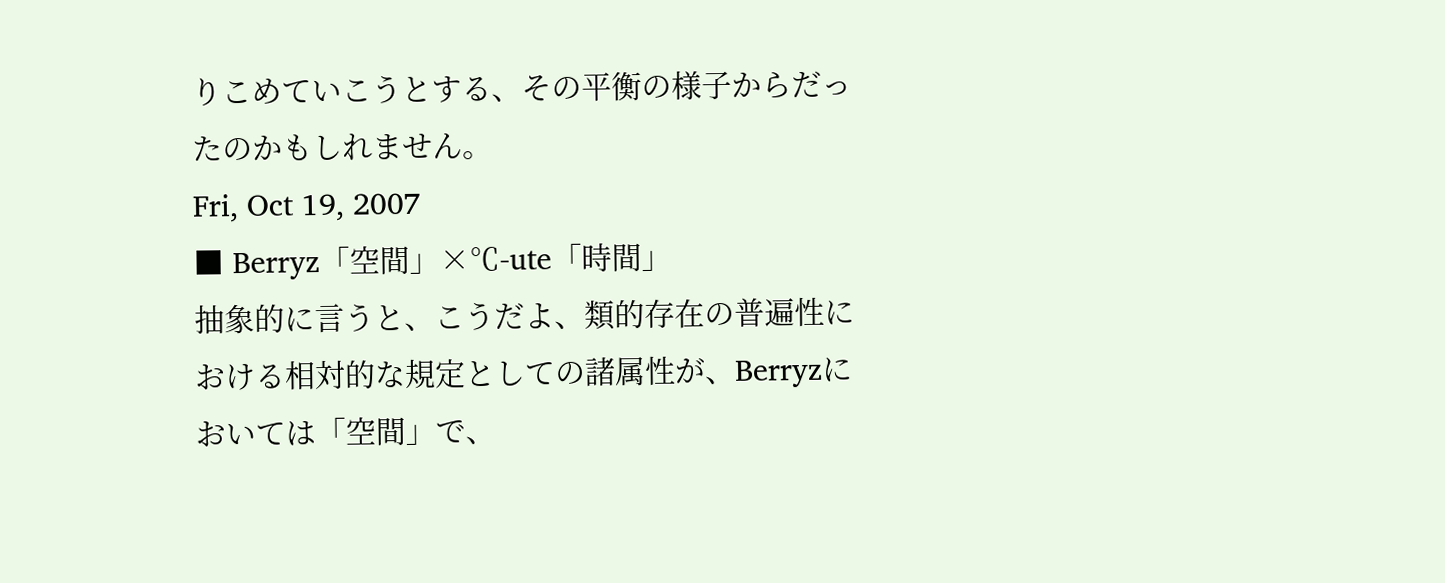りこめていこうとする、その平衡の様子からだったのかもしれません。
Fri, Oct 19, 2007
■ Berryz「空間」×℃-ute「時間」
抽象的に言うと、こうだよ、類的存在の普遍性における相対的な規定としての諸属性が、Berryzにおいては「空間」で、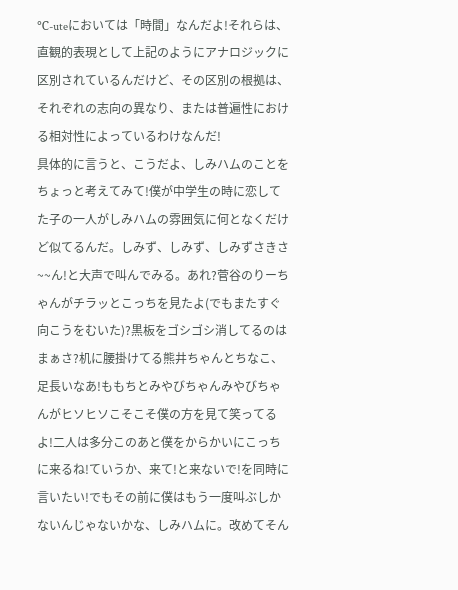℃-uteにおいては「時間」なんだよ!それらは、直観的表現として上記のようにアナロジックに区別されているんだけど、その区別の根拠は、それぞれの志向の異なり、または普遍性における相対性によっているわけなんだ!
具体的に言うと、こうだよ、しみハムのことをちょっと考えてみて!僕が中学生の時に恋してた子の一人がしみハムの雰囲気に何となくだけど似てるんだ。しみず、しみず、しみずさきさ~~ん!と大声で叫んでみる。あれ?菅谷のりーちゃんがチラッとこっちを見たよ(でもまたすぐ向こうをむいた)?黒板をゴシゴシ消してるのはまぁさ?机に腰掛けてる熊井ちゃんとちなこ、足長いなあ!ももちとみやびちゃんみやびちゃんがヒソヒソこそこそ僕の方を見て笑ってるよ!二人は多分このあと僕をからかいにこっちに来るね!ていうか、来て!と来ないで!を同時に言いたい!でもその前に僕はもう一度叫ぶしかないんじゃないかな、しみハムに。改めてそん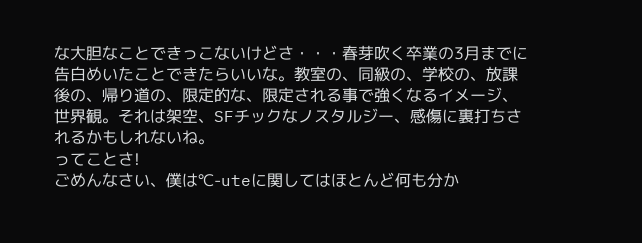な大胆なことできっこないけどさ・・・春芽吹く卒業の3月までに告白めいたことできたらいいな。教室の、同級の、学校の、放課後の、帰り道の、限定的な、限定される事で強くなるイメージ、世界観。それは架空、SFチックなノスタルジー、感傷に裏打ちされるかもしれないね。
ってことさ!
ごめんなさい、僕は℃-uteに関してはほとんど何も分か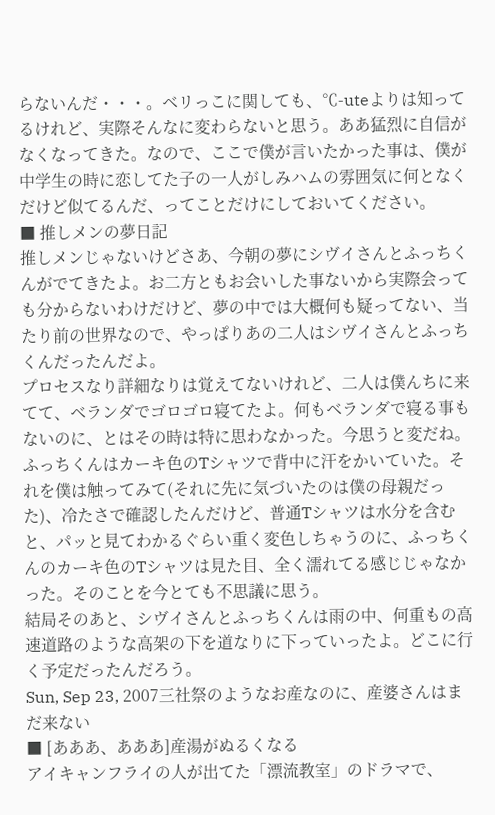らないんだ・・・。ベリっこに関しても、℃-uteよりは知ってるけれど、実際そんなに変わらないと思う。ああ猛烈に自信がなくなってきた。なので、ここで僕が言いたかった事は、僕が中学生の時に恋してた子の一人がしみハムの雰囲気に何となくだけど似てるんだ、ってことだけにしておいてください。
■ 推しメンの夢日記
推しメンじゃないけどさあ、今朝の夢にシヴイさんとふっちくんがでてきたよ。お二方ともお会いした事ないから実際会っても分からないわけだけど、夢の中では大概何も疑ってない、当たり前の世界なので、やっぱりあの二人はシヴイさんとふっちくんだったんだよ。
プロセスなり詳細なりは覚えてないけれど、二人は僕んちに来てて、ベランダでゴロゴロ寝てたよ。何もベランダで寝る事もないのに、とはその時は特に思わなかった。今思うと変だね。ふっちくんはカーキ色のTシャツで背中に汗をかいていた。それを僕は触ってみて(それに先に気づいたのは僕の母親だった)、冷たさで確認したんだけど、普通Tシャツは水分を含むと、パッと見てわかるぐらい重く変色しちゃうのに、ふっちくんのカーキ色のTシャツは見た目、全く濡れてる感じじゃなかった。そのことを今とても不思議に思う。
結局そのあと、シヴイさんとふっちくんは雨の中、何重もの高速道路のような高架の下を道なりに下っていったよ。どこに行く予定だったんだろう。
Sun, Sep 23, 2007三社祭のようなお産なのに、産婆さんはまだ来ない
■ [あああ、あああ]産湯がぬるくなる
アイキャンフライの人が出てた「漂流教室」のドラマで、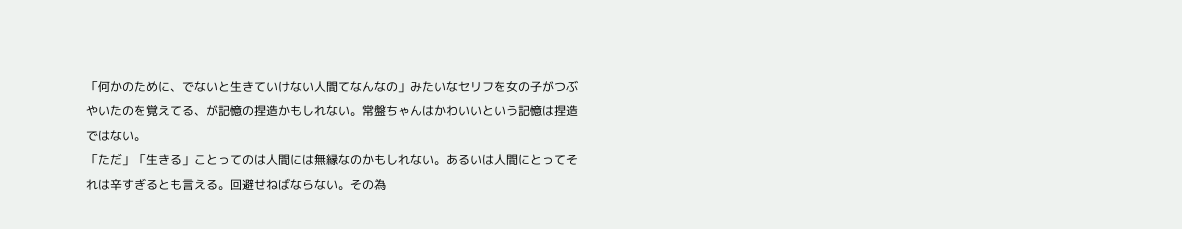「何かのために、でないと生きていけない人間てなんなの」みたいなセリフを女の子がつぶやいたのを覚えてる、が記憶の捏造かもしれない。常盤ちゃんはかわいいという記憶は捏造ではない。
「ただ」「生きる」ことってのは人間には無縁なのかもしれない。あるいは人間にとってそれは辛すぎるとも言える。回避せねばならない。その為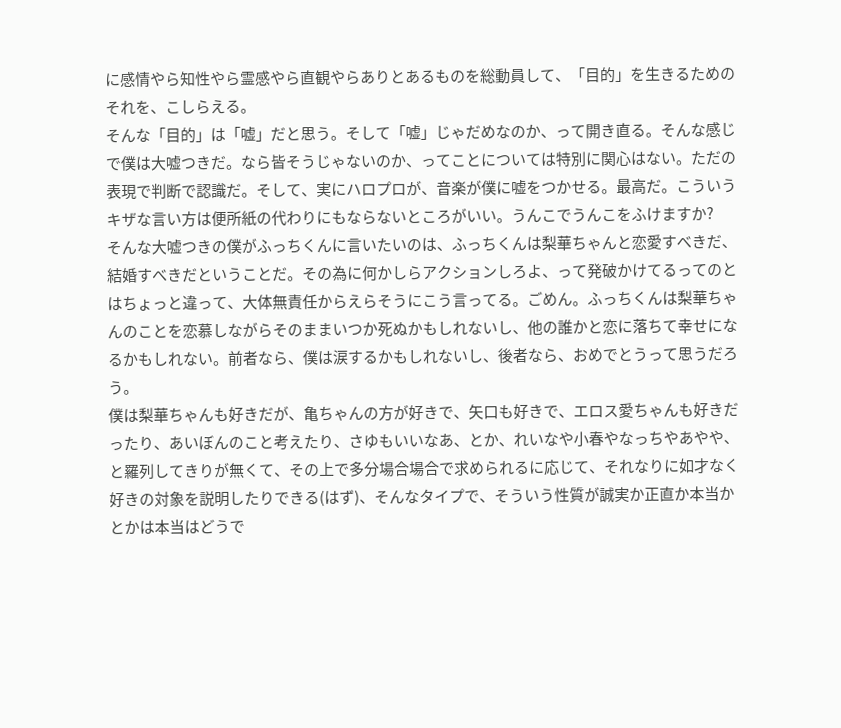に感情やら知性やら霊感やら直観やらありとあるものを総動員して、「目的」を生きるためのそれを、こしらえる。
そんな「目的」は「嘘」だと思う。そして「嘘」じゃだめなのか、って開き直る。そんな感じで僕は大嘘つきだ。なら皆そうじゃないのか、ってことについては特別に関心はない。ただの表現で判断で認識だ。そして、実にハロプロが、音楽が僕に嘘をつかせる。最高だ。こういうキザな言い方は便所紙の代わりにもならないところがいい。うんこでうんこをふけますか?
そんな大嘘つきの僕がふっちくんに言いたいのは、ふっちくんは梨華ちゃんと恋愛すべきだ、結婚すべきだということだ。その為に何かしらアクションしろよ、って発破かけてるってのとはちょっと違って、大体無責任からえらそうにこう言ってる。ごめん。ふっちくんは梨華ちゃんのことを恋慕しながらそのままいつか死ぬかもしれないし、他の誰かと恋に落ちて幸せになるかもしれない。前者なら、僕は涙するかもしれないし、後者なら、おめでとうって思うだろう。
僕は梨華ちゃんも好きだが、亀ちゃんの方が好きで、矢口も好きで、エロス愛ちゃんも好きだったり、あいぼんのこと考えたり、さゆもいいなあ、とか、れいなや小春やなっちやあやや、と羅列してきりが無くて、その上で多分場合場合で求められるに応じて、それなりに如才なく好きの対象を説明したりできる(はず)、そんなタイプで、そういう性質が誠実か正直か本当かとかは本当はどうで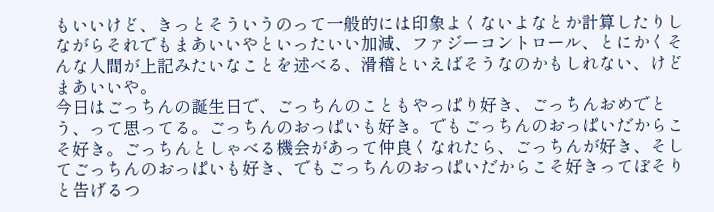もいいけど、きっとそういうのって一般的には印象よくないよなとか計算したりしながらそれでもまあいいやといったいい加減、ファジーコントロール、とにかくそんな人間が上記みたいなことを述べる、滑稽といえばそうなのかもしれない、けどまあいいや。
今日はごっちんの誕生日で、ごっちんのこともやっぱり好き、ごっちんおめでとう、って思ってる。ごっちんのおっぱいも好き。でもごっちんのおっぱいだからこそ好き。ごっちんとしゃべる機会があって仲良くなれたら、ごっちんが好き、そしてごっちんのおっぱいも好き、でもごっちんのおっぱいだからこそ好きってぼそりと告げるつ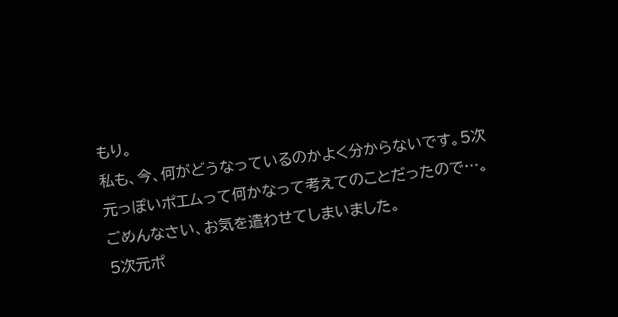もり。
私も、今、何がどうなっているのかよく分からないです。5次元っぽいポエムって何かなって考えてのことだったので…。
ごめんなさい、お気を遣わせてしまいました。
5次元ポ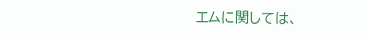エムに関しては、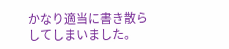かなり適当に書き散らしてしまいました。